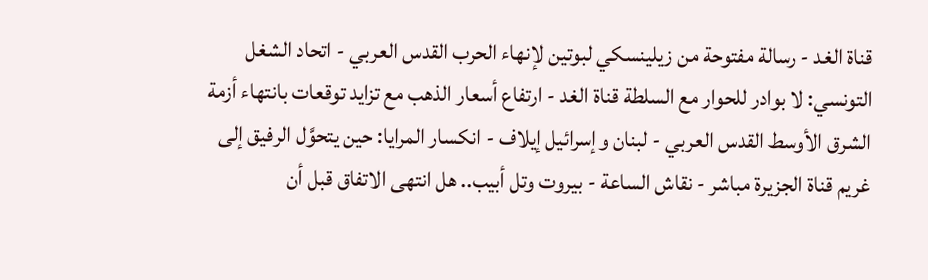قناة الغد - رسالة مفتوحة من زيلينسكي لبوتين لإنهاء الحرب القدس العربي - اتحاد الشغل التونسي: لا بوادر للحوار مع السلطة قناة الغد - ارتفاع أسعار الذهب مع تزايد توقعات بانتهاء أزمة الشرق الأوسط القدس العربي - لبنان وإسرائيل إيلاف - انكسار المرايا: حين يتحوَّل الرفيق إلى غريم قناة الجزيرة مباشر - نقاش الساعة - بيروت وتل أبيب.. هل انتهى الاتفاق قبل أن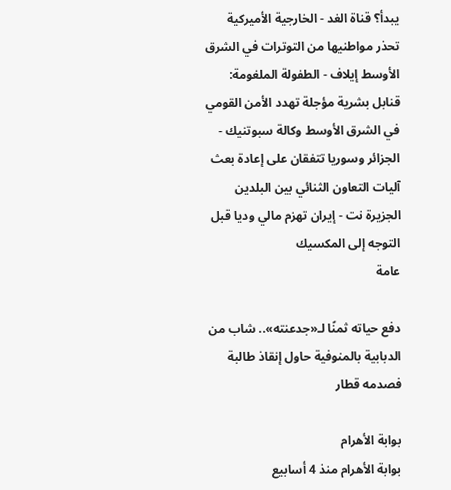يبدأ؟ قناة الغد - الخارجية الأميركية تحذر مواطنيها من التوترات في الشرق الأوسط إيلاف - الطفولة الملغومة: قنابل بشرية مؤجلة تهدد الأمن القومي في الشرق الأوسط وكالة سبوتنيك - الجزائر وسوريا تتفقان على إعادة بعث آليات التعاون الثنائي بين البلدين الجزيرة نت - إيران تهزم مالي وديا قبل التوجه إلى المكسيك
عامة

دفع حياته ثمنًا لـ«جدعنته».. شاب من الدبابية بالمنوفية حاول إنقاذ طالبة فصدمه قطار

بوابة الأهرام
بوابة الأهرام منذ 4 أسابيع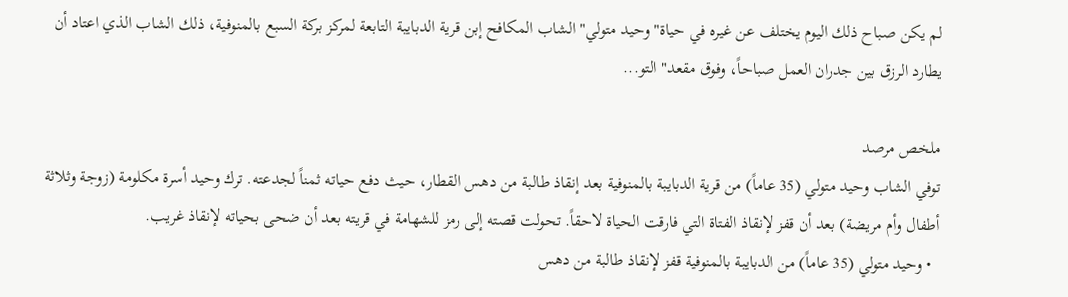لم يكن صباح ذلك اليوم يختلف عن غيره في حياة" وحيد متولي" الشاب المكافح إبن قرية الدبايبة التابعة لمركز بركة السبع بالمنوفية، ذلك الشاب الذي اعتاد أن يطارد الرزق بين جدران العمل صباحاً، وفوق مقعد" التو...

ملخص مرصد
توفي الشاب وحيد متولي (35 عاماً) من قرية الدبايبة بالمنوفية بعد إنقاذ طالبة من دهس القطار، حيث دفع حياته ثمناً لجدعته. ترك وحيد أسرة مكلومة (زوجة وثلاثة أطفال وأم مريضة) بعد أن قفز لإنقاذ الفتاة التي فارقت الحياة لاحقاً. تحولت قصته إلى رمز للشهامة في قريته بعد أن ضحى بحياته لإنقاذ غريب.
  • وحيد متولي (35 عاماً) من الدبايبة بالمنوفية قفز لإنقاذ طالبة من دهس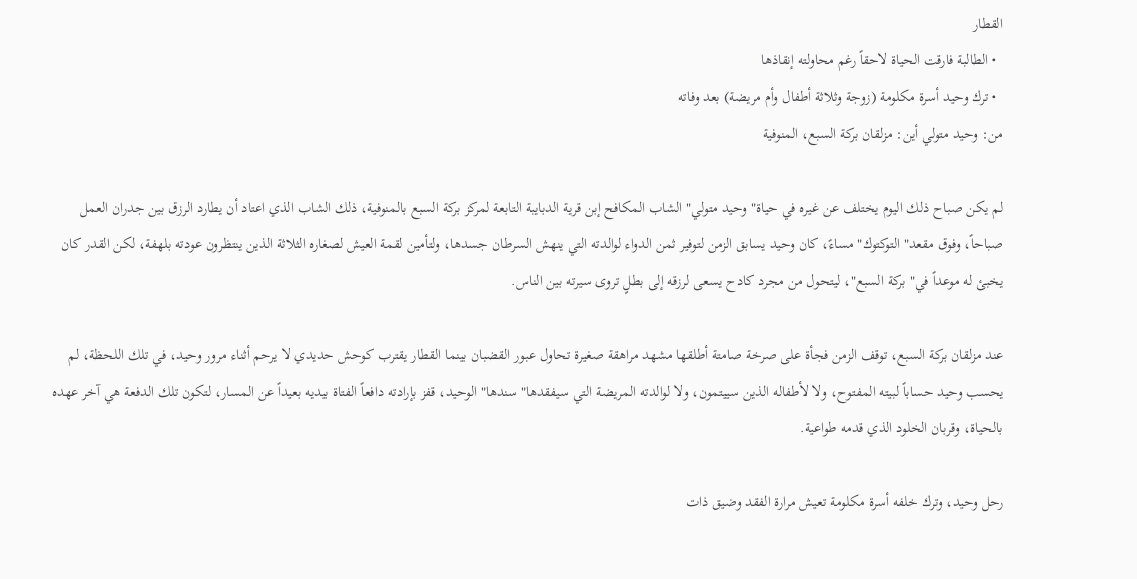القطار
  • الطالبة فارقت الحياة لاحقاً رغم محاولته إنقاذها
  • ترك وحيد أسرة مكلومة (زوجة وثلاثة أطفال وأم مريضة) بعد وفاته
من: وحيد متولي أين: مزلقان بركة السبع، المنوفية

لم يكن صباح ذلك اليوم يختلف عن غيره في حياة" وحيد متولي" الشاب المكافح إبن قرية الدبايبة التابعة لمركز بركة السبع بالمنوفية، ذلك الشاب الذي اعتاد أن يطارد الرزق بين جدران العمل صباحاً، وفوق مقعد" التوكتوك" مساءً، كان وحيد يسابق الزمن لتوفير ثمن الدواء لوالدته التي ينهش السرطان جسدها، ولتأمين لقمة العيش لصغاره الثلاثة الذين ينتظرون عودته بلهفة، لكن القدر كان يخبئ له موعداً في" بركة السبع"، ليتحول من مجرد كادح يسعى لرزقه إلى بطلٍ تروى سيرته بين الناس.

عند مزلقان بركة السبع، توقف الزمن فجأة على صرخة صامتة أطلقها مشهد مراهقة صغيرة تحاول عبور القضبان بينما القطار يقترب كوحش حديدي لا يرحم أثناء مرور وحيد، في تلك اللحظة، لم يحسب وحيد حساباً لبيته المفتوح، ولا لأطفاله الذين سييتمون، ولا لوالدته المريضة التي سيفقدها" سندها" الوحيد، قفز بإرادته دافعاً الفتاة بيديه بعيداً عن المسار، لتكون تلك الدفعة هي آخر عهده بالحياة، وقربان الخلود الذي قدمه طواعية.

رحل وحيد، وترك خلفه أسرة مكلومة تعيش مرارة الفقد وضيق ذات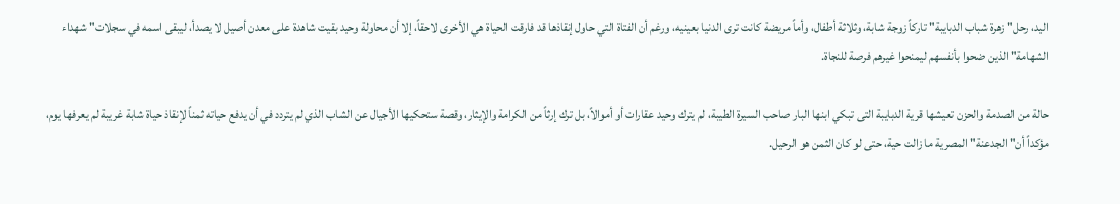اليد، رحل" زهرة شباب الدبايبة" تاركاً زوجة شابة، وثلاثة أطفال، وأماً مريضة كانت ترى الدنيا بعينيه، ورغم أن الفتاة التي حاول إنقاذها قد فارقت الحياة هي الأخرى لاحقاً، إلا أن محاولة وحيد بقيت شاهدة على معدن أصيل لا يصدأ، ليبقى اسمه في سجلات" شهداء الشهامة" الذين ضحوا بأنفسهم ليمنحوا غيرهم فرصة للنجاة.

حالة من الصدمة والحزن تعيشها قرية الدبايبة التى تبكي ابنها البار صاحب السيرة الطيبة، لم يترك وحيد عقارات أو أموالاً، بل ترك إرثاً من الكرامة والإيثار، وقصة ستحكيها الأجيال عن الشاب الذي لم يتردد في أن يدفع حياته ثمناً لإنقاذ حياة شابة غريبة لم يعرفها يوم، مؤكداً أن" الجدعنة" المصرية ما زالت حية، حتى لو كان الثمن هو الرحيل.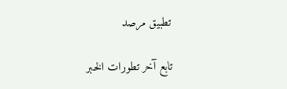تطبيق مرصد

تابع آخر تطورات الخبر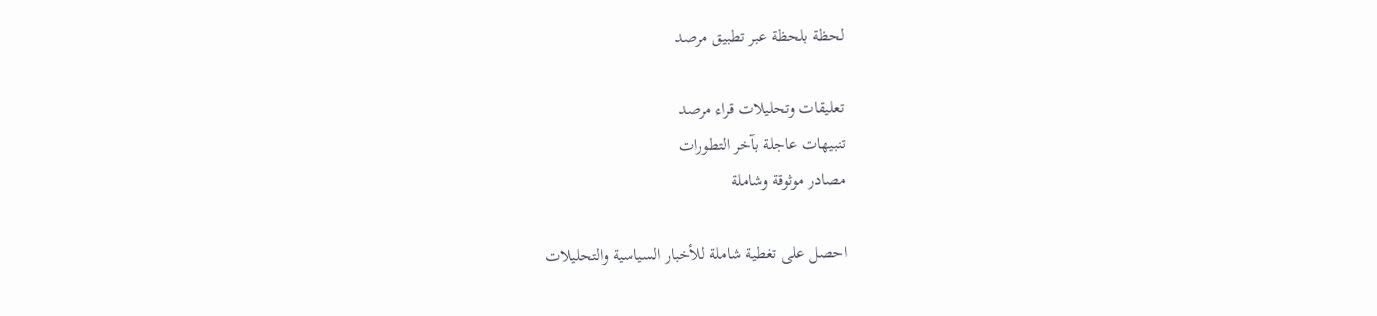لحظة بلحظة عبر تطبيق مرصد

تعليقات وتحليلات قراء مرصد
تنبيهات عاجلة بآخر التطورات
مصادر موثوقة وشاملة

احصل على تغطية شاملة للأخبار السياسية والتحليلات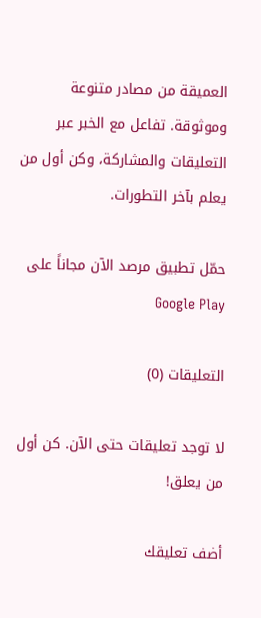العميقة من مصادر متنوعة وموثوقة. تفاعل مع الخبر عبر التعليقات والمشاركة، وكن أول من يعلم بآخر التطورات.

حمّل تطبيق مرصد الآن مجاناً على Google Play

التعليقات (0)

لا توجد تعليقات حتى الآن. كن أول من يعلق!

أضف تعليقك